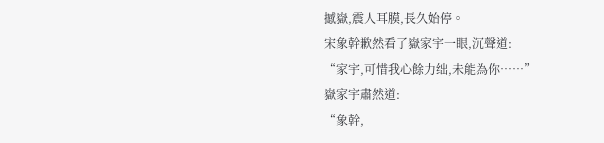撼嶽,震人耳膜,長久始停。
宋象幹歉然看了嶽家宇一眼,沉聲道:
“家宇,可惜我心餘力绌,未能為你……”
嶽家宇肅然道:
“象幹,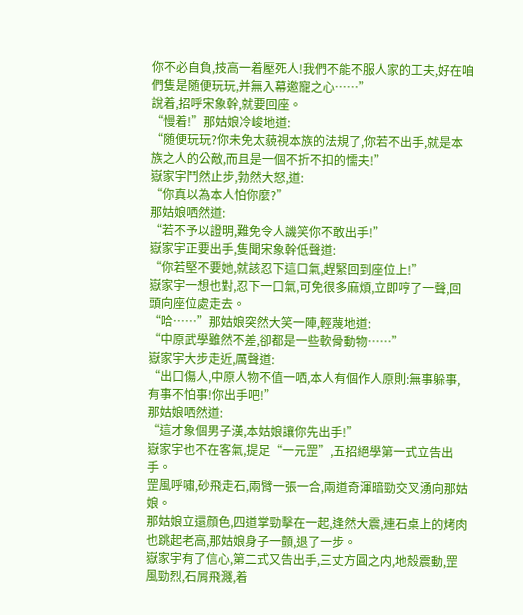你不必自負,技高一着壓死人!我們不能不服人家的工夫,好在咱們隻是随便玩玩,并無入幕邀寵之心……”
說着,招呼宋象幹,就要回座。
“慢着!”那姑娘冷峻地道:
“随便玩玩?你未免太藐視本族的法規了,你若不出手,就是本族之人的公敵,而且是一個不折不扣的懦夫!”
嶽家宇鬥然止步,勃然大怒,道:
“你真以為本人怕你麼?”
那姑娘哂然道:
“若不予以證明,難免令人譏笑你不敢出手!”
嶽家宇正要出手,隻聞宋象幹低聲道:
“你若堅不要她,就該忍下這口氣,趕緊回到座位上!”
嶽家宇一想也對,忍下一口氣,可免很多麻煩,立即哼了一聲,回頭向座位處走去。
“哈……”那姑娘突然大笑一陣,輕蔑地道:
“中原武學雖然不差,卻都是一些軟骨動物……”
嶽家宇大步走近,厲聲道:
“出口傷人,中原人物不值一哂,本人有個作人原則:無事躲事,有事不怕事!你出手吧!”
那姑娘哂然道:
“這才象個男子漢,本姑娘讓你先出手!”
嶽家宇也不在客氣,提足“一元罡”,五招絕學第一式立告出手。
罡風呼嘯,砂飛走石,兩臂一張一合,兩道奇渾暗勁交叉湧向那姑娘。
那姑娘立還顔色,四道掌勁擊在一起,逢然大震,連石桌上的烤肉也跳起老高,那姑娘身子一顫,退了一步。
嶽家宇有了信心,第二式又告出手,三丈方圓之内,地殼震動,罡風勁烈,石屑飛濺,着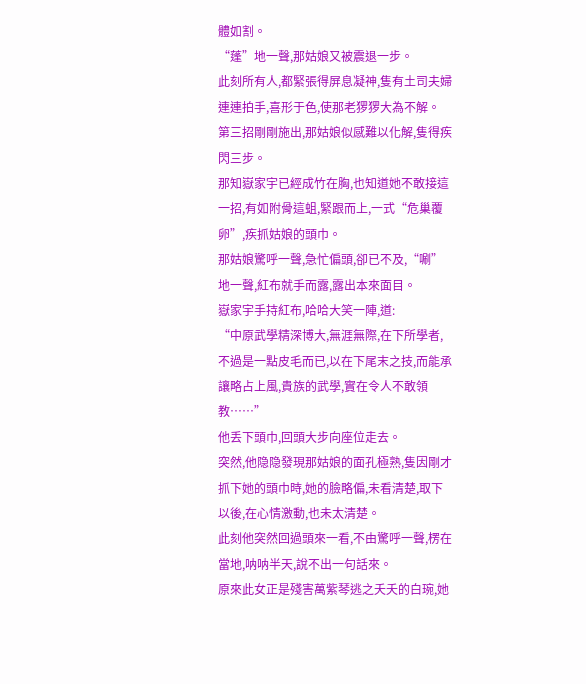體如割。
“蓬”地一聲,那姑娘又被震退一步。
此刻所有人,都緊張得屏息凝神,隻有土司夫婦連連拍手,喜形于色,使那老猡猡大為不解。
第三招剛剛施出,那姑娘似感難以化解,隻得疾閃三步。
那知嶽家宇已經成竹在胸,也知道她不敢接這一招,有如附骨這蛆,緊跟而上,一式“危巢覆卵”,疾抓姑娘的頭巾。
那姑娘驚呼一聲,急忙偏頭,卻已不及,“唰”地一聲,紅布就手而露,露出本來面目。
嶽家宇手持紅布,哈哈大笑一陣,道:
“中原武學精深博大,無涯無際,在下所學者,不過是一點皮毛而已,以在下尾末之技,而能承讓略占上風,貴族的武學,實在令人不敢領教……”
他丢下頭巾,回頭大步向座位走去。
突然,他隐隐發現那姑娘的面孔極熟,隻因剛才抓下她的頭巾時,她的臉略偏,未看清楚,取下以後,在心情激動,也未太清楚。
此刻他突然回過頭來一看,不由驚呼一聲,楞在當地,呐呐半天,說不出一句話來。
原來此女正是殘害萬紫琴逃之夭夭的白琬,她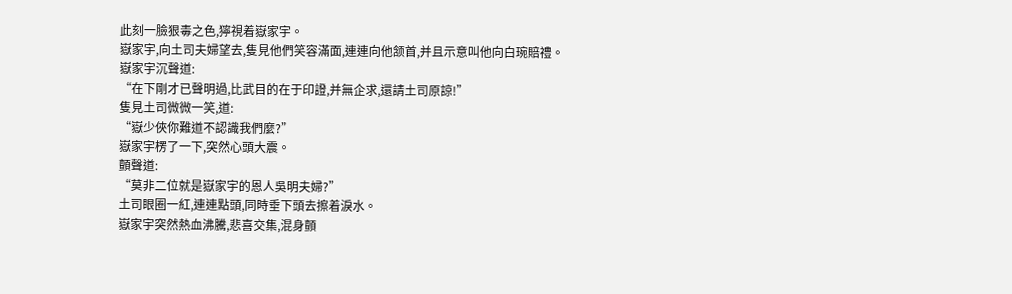此刻一臉狠毒之色,獰視着嶽家宇。
嶽家宇,向土司夫婦望去,隻見他們笑容滿面,連連向他颔首,并且示意叫他向白琬賠禮。
嶽家宇沉聲道:
“在下剛才已聲明過,比武目的在于印證,并無企求,還請土司原諒!”
隻見土司微微一笑,道:
“嶽少俠你難道不認識我們麼?”
嶽家宇楞了一下,突然心頭大震。
顫聲道:
“莫非二位就是嶽家宇的恩人吳明夫婦?”
土司眼圈一紅,連連點頭,同時垂下頭去擦着淚水。
嶽家宇突然熱血沸騰,悲喜交集,混身顫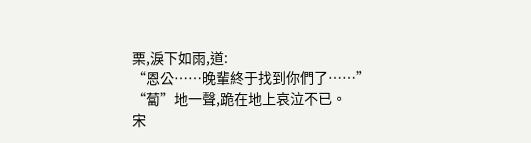栗,淚下如雨,道:
“恩公……晚輩終于找到你們了……”
“蔔”地一聲,跪在地上哀泣不已。
宋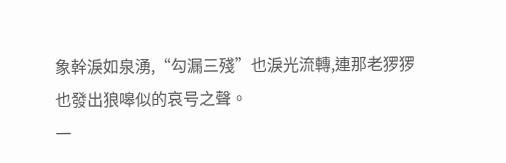象幹淚如泉湧,“勾漏三殘”也淚光流轉,連那老猡猡也發出狼嗥似的哀号之聲。
一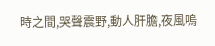時之間,哭聲震野,動人肝膽,夜風嗚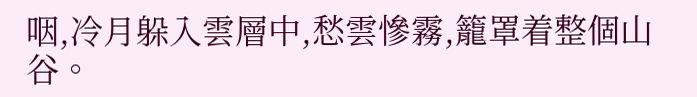咽,冷月躲入雲層中,愁雲慘霧,籠罩着整個山谷。